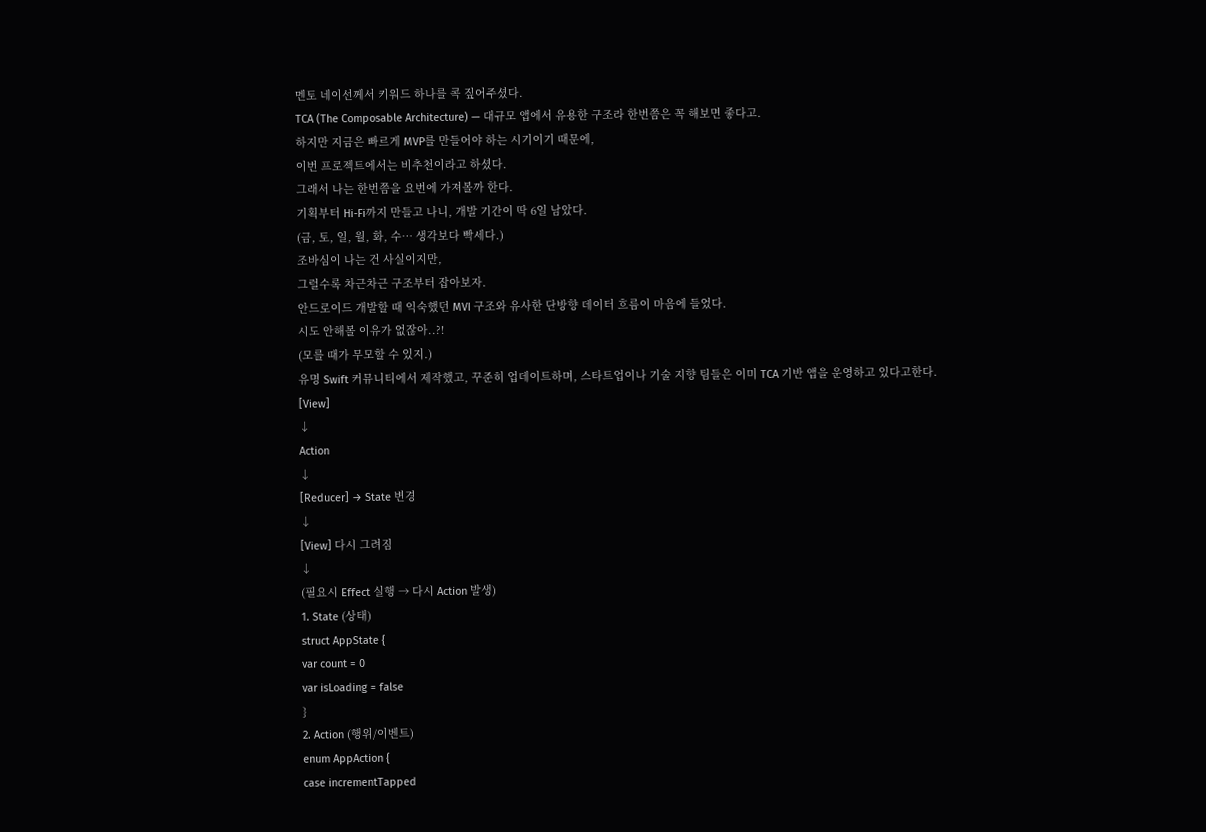멘토 네이선께서 키워드 하나를 콕 짚어주셨다.
TCA (The Composable Architecture) — 대규모 앱에서 유용한 구조라 한번쯤은 꼭 해보면 좋다고.
하지만 지금은 빠르게 MVP를 만들어야 하는 시기이기 때문에,
이번 프로젝트에서는 비추천이라고 하셨다.
그래서 나는 한번쯤을 요번에 가져볼까 한다.
기획부터 Hi-Fi까지 만들고 나니, 개발 기간이 딱 6일 남았다.
(금, 토, 일, 월, 화, 수… 생각보다 빡세다.)
조바심이 나는 건 사실이지만,
그럴수록 차근차근 구조부터 잡아보자.
안드로이드 개발할 때 익숙했던 MVI 구조와 유사한 단방향 데이터 흐름이 마음에 들었다.
시도 안해볼 이유가 없잖아..?!
(모를 때가 무모할 수 있지.)
유명 Swift 커뮤니티에서 제작했고, 꾸준히 업데이트하며, 스타트업이나 기술 지향 팀들은 이미 TCA 기반 앱을 운영하고 있다고한다.
[View]
↓
Action
↓
[Reducer] → State 변경
↓
[View] 다시 그려짐
↓
(필요시 Effect 실행 → 다시 Action 발생)
1. State (상태)
struct AppState {
var count = 0
var isLoading = false
}
2. Action (행위/이벤트)
enum AppAction {
case incrementTapped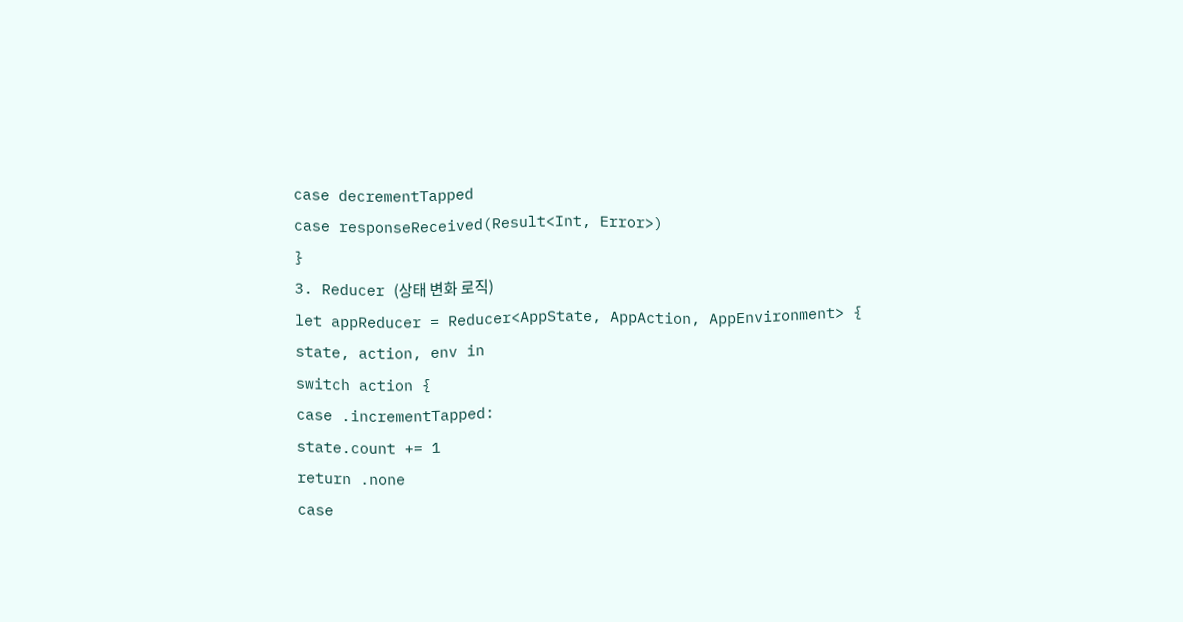case decrementTapped
case responseReceived(Result<Int, Error>)
}
3. Reducer (상태 변화 로직)
let appReducer = Reducer<AppState, AppAction, AppEnvironment> { state, action, env in
switch action {
case .incrementTapped:
state.count += 1
return .none
case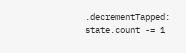.decrementTapped:
state.count -= 1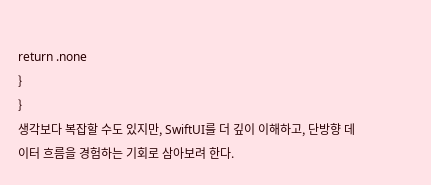return .none
}
}
생각보다 복잡할 수도 있지만, SwiftUI를 더 깊이 이해하고, 단방향 데이터 흐름을 경험하는 기회로 삼아보려 한다.